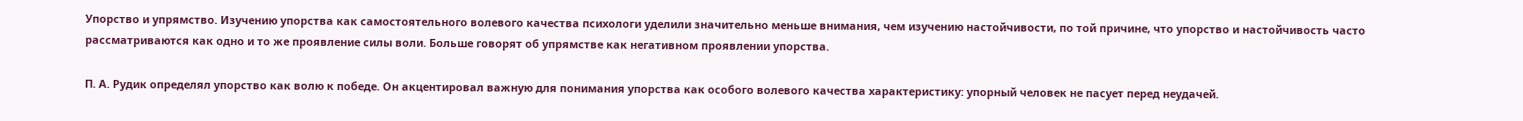Упорство и упрямство. Изучению упорства как самостоятельного волевого качества психологи уделили значительно меньше внимания, чем изучению настойчивости, по той причине, что упорство и настойчивость часто рассматриваются как одно и то же проявление силы воли. Больше говорят об упрямстве как негативном проявлении упорства.

П. А. Рудик определял упорство как волю к победе. Он акцентировал важную для понимания упорства как особого волевого качества характеристику: упорный человек не пасует перед неудачей.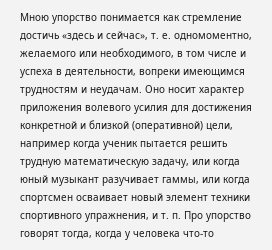Мною упорство понимается как стремление достичь «здесь и сейчас», т. е. одномоментно, желаемого или необходимого, в том числе и успеха в деятельности, вопреки имеющимся трудностям и неудачам. Оно носит характер приложения волевого усилия для достижения конкретной и близкой (оперативной) цели, например когда ученик пытается решить трудную математическую задачу, или когда юный музыкант разучивает гаммы, или когда спортсмен осваивает новый элемент техники спортивного упражнения, и т. п. Про упорство говорят тогда, когда у человека что-то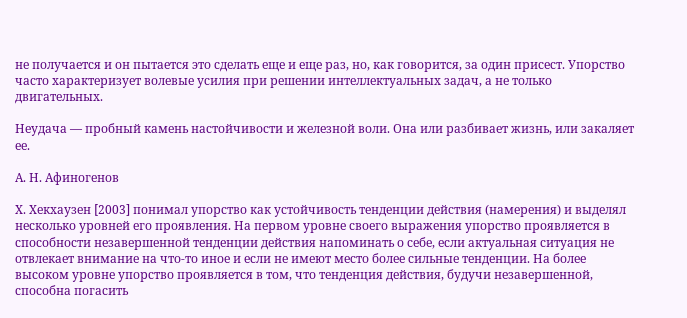не получается и он пытается это сделать еще и еще раз, но, как говорится, за один присест. Упорство часто характеризует волевые усилия при решении интеллектуальных задач, а не только двигательных.

Неудача — пробный камень настойчивости и железной воли. Она или разбивает жизнь, или закаляет ее.

А. Н. Афиногенов

Х. Хекхаузен [2003] понимал упорство как устойчивость тенденции действия (намерения) и выделял несколько уровней его проявления. На первом уровне своего выражения упорство проявляется в способности незавершенной тенденции действия напоминать о себе, если актуальная ситуация не отвлекает внимание на что-то иное и если не имеют место более сильные тенденции. На более высоком уровне упорство проявляется в том, что тенденция действия, будучи незавершенной, способна погасить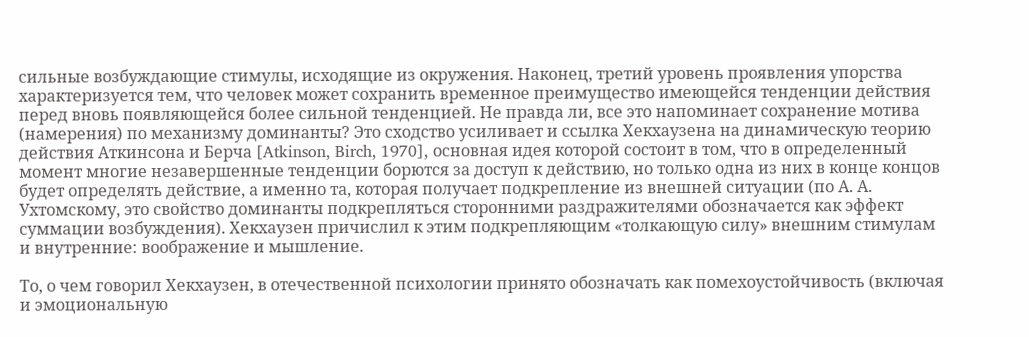сильные возбуждающие стимулы, исходящие из окружения. Наконец, третий уровень проявления упорства характеризуется тем, что человек может сохранить временное преимущество имеющейся тенденции действия перед вновь появляющейся более сильной тенденцией. Не правда ли, все это напоминает сохранение мотива (намерения) по механизму доминанты? Это сходство усиливает и ссылка Хекхаузена на динамическую теорию действия Аткинсона и Берча [Atkinson, Birch, 1970], основная идея которой состоит в том, что в определенный момент многие незавершенные тенденции борются за доступ к действию, но только одна из них в конце концов будет определять действие, а именно та, которая получает подкрепление из внешней ситуации (по А. А. Ухтомскому, это свойство доминанты подкрепляться сторонними раздражителями обозначается как эффект суммации возбуждения). Хекхаузен причислил к этим подкрепляющим «толкающую силу» внешним стимулам и внутренние: воображение и мышление.

То, о чем говорил Хекхаузен, в отечественной психологии принято обозначать как помехоустойчивость (включая и эмоциональную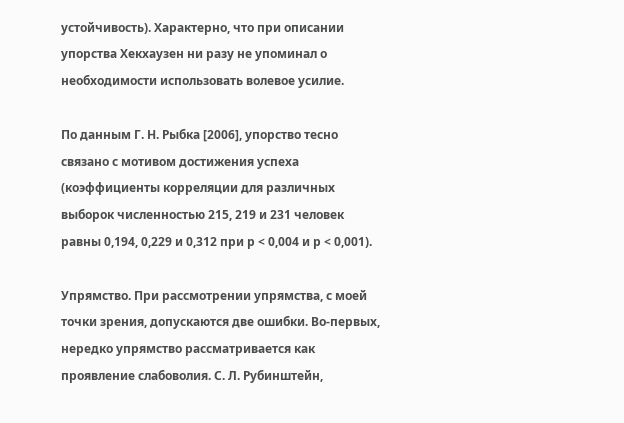устойчивость). Характерно, что при описании упорства Хекхаузен ни разу не упоминал о необходимости использовать волевое усилие.

По данным Г. Н. Рыбка [2006], упорство тесно связано с мотивом достижения успеха (коэффициенты корреляции для различных выборок численностью 215, 219 и 231 человек равны 0,194, 0,229 и 0,312 при р < 0,004 и р < 0,001).

Упрямство. При рассмотрении упрямства, с моей точки зрения, допускаются две ошибки. Во-первых, нередко упрямство рассматривается как проявление слабоволия. С. Л. Рубинштейн,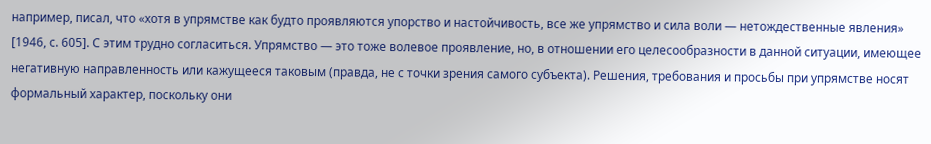например, писал, что «хотя в упрямстве как будто проявляются упорство и настойчивость, все же упрямство и сила воли — нетождественные явления» [1946, с. 605]. С этим трудно согласиться. Упрямство — это тоже волевое проявление, но, в отношении его целесообразности в данной ситуации, имеющее негативную направленность или кажущееся таковым (правда, не с точки зрения самого субъекта). Решения, требования и просьбы при упрямстве носят формальный характер, поскольку они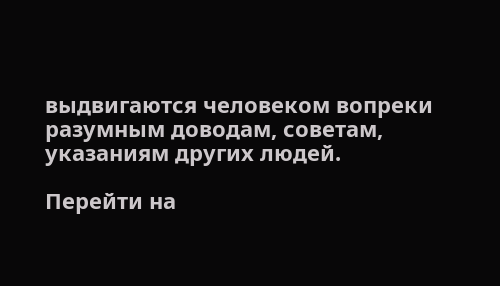выдвигаются человеком вопреки разумным доводам, советам, указаниям других людей.

Перейти на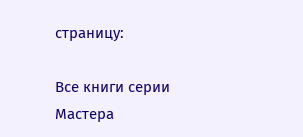страницу:

Все книги серии Мастера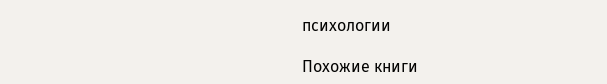психологии

Похожие книги